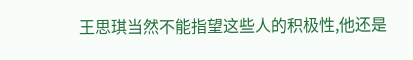王思琪当然不能指望这些人的积极性,他还是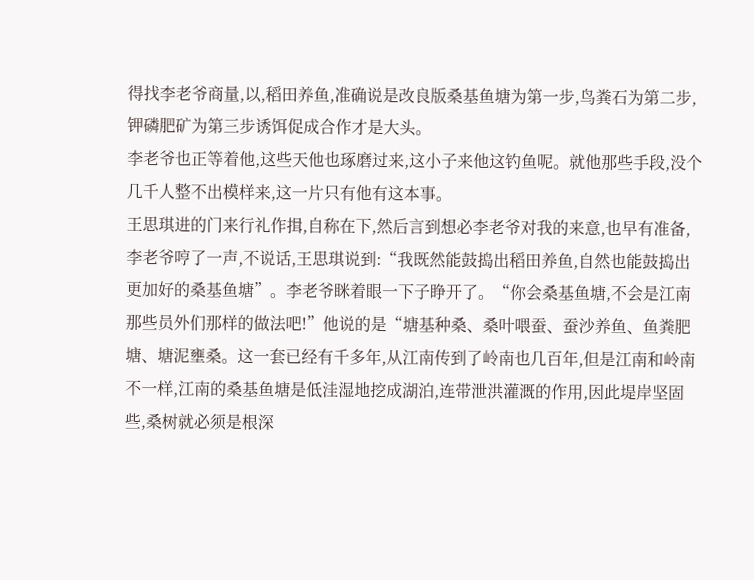得找李老爷商量,以,稻田养鱼,准确说是改良版桑基鱼塘为第一步,鸟粪石为第二步,钾磷肥矿为第三步诱饵促成合作才是大头。
李老爷也正等着他,这些天他也琢磨过来,这小子来他这钓鱼呢。就他那些手段,没个几千人整不出模样来,这一片只有他有这本事。
王思琪进的门来行礼作揖,自称在下,然后言到想必李老爷对我的来意,也早有准备,李老爷哼了一声,不说话,王思琪说到:“我既然能鼓捣出稻田养鱼,自然也能鼓捣出更加好的桑基鱼塘”。李老爷眯着眼一下子睁开了。“你会桑基鱼塘,不会是江南那些员外们那样的做法吧!”他说的是“塘基种桑、桑叶喂蚕、蚕沙养鱼、鱼粪肥塘、塘泥壅桑。这一套已经有千多年,从江南传到了岭南也几百年,但是江南和岭南不一样,江南的桑基鱼塘是低洼湿地挖成湖泊,连带泄洪灌溉的作用,因此堤岸坚固些,桑树就必须是根深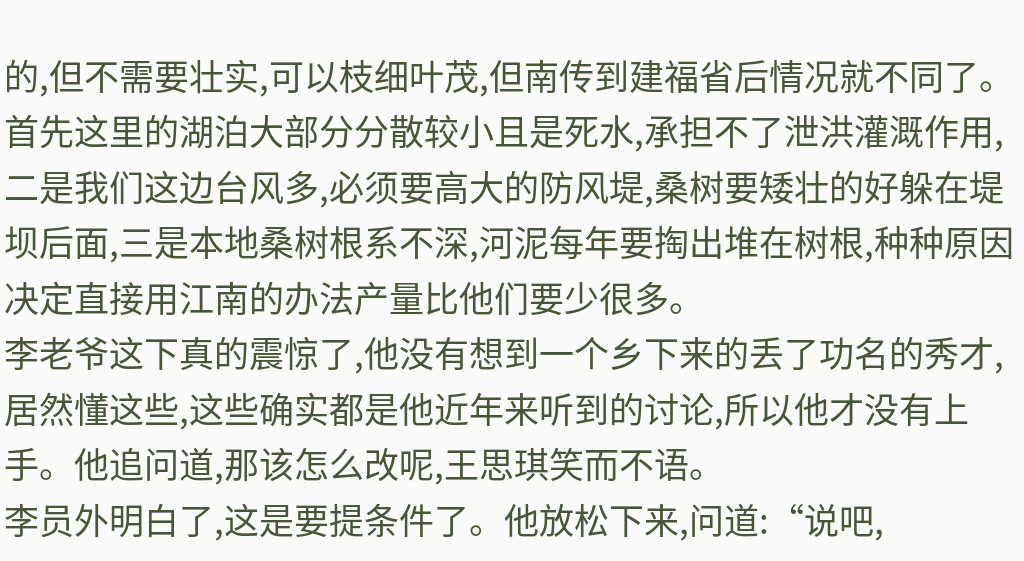的,但不需要壮实,可以枝细叶茂,但南传到建福省后情况就不同了。
首先这里的湖泊大部分分散较小且是死水,承担不了泄洪灌溉作用,二是我们这边台风多,必须要高大的防风堤,桑树要矮壮的好躲在堤坝后面,三是本地桑树根系不深,河泥每年要掏出堆在树根,种种原因决定直接用江南的办法产量比他们要少很多。
李老爷这下真的震惊了,他没有想到一个乡下来的丢了功名的秀才,居然懂这些,这些确实都是他近年来听到的讨论,所以他才没有上手。他追问道,那该怎么改呢,王思琪笑而不语。
李员外明白了,这是要提条件了。他放松下来,问道:“说吧,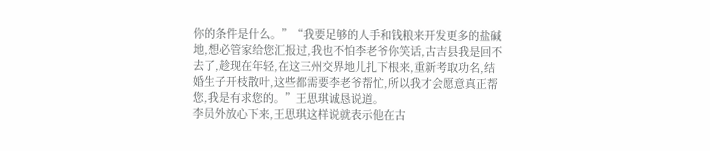你的条件是什么。”“我要足够的人手和钱粮来开发更多的盐碱地,想必管家给您汇报过,我也不怕李老爷你笑话,古吉县我是回不去了,趁现在年轻,在这三州交界地儿扎下根来,重新考取功名,结婚生子开枝散叶,这些都需要李老爷帮忙,所以我才会愿意真正帮您,我是有求您的。”王思琪诚恳说道。
李员外放心下来,王思琪这样说就表示他在古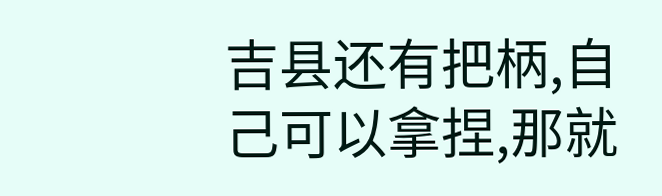吉县还有把柄,自己可以拿捏,那就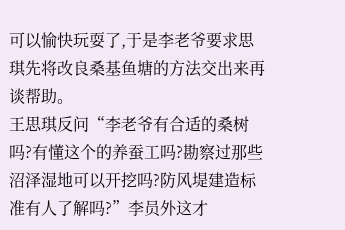可以愉快玩耍了,于是李老爷要求思琪先将改良桑基鱼塘的方法交出来再谈帮助。
王思琪反问“李老爷有合适的桑树吗?有懂这个的养蚕工吗?勘察过那些沼泽湿地可以开挖吗?防风堤建造标准有人了解吗?”李员外这才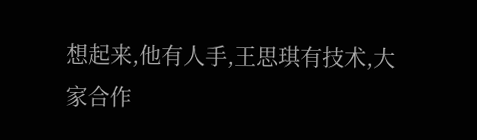想起来,他有人手,王思琪有技术,大家合作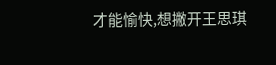才能愉快,想撇开王思琪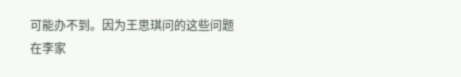可能办不到。因为王思琪问的这些问题在李家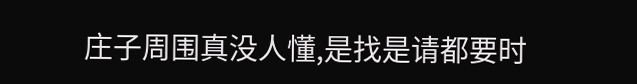庄子周围真没人懂,是找是请都要时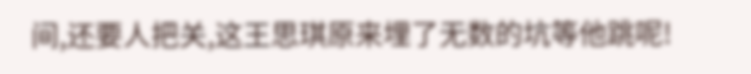间,还要人把关,这王思琪原来埋了无数的坑等他跳呢!